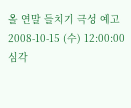올 연말 들치기 극성 예고
2008-10-15 (수) 12:00:00
심각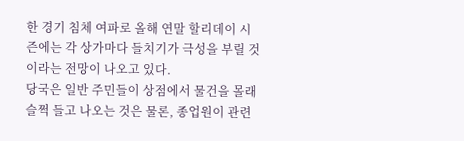한 경기 침체 여파로 올해 연말 할리데이 시즌에는 각 상가마다 들치기가 극성을 부릴 것이라는 전망이 나오고 있다.
당국은 일반 주민들이 상점에서 물건을 몰래 슬쩍 들고 나오는 것은 물론, 종업원이 관련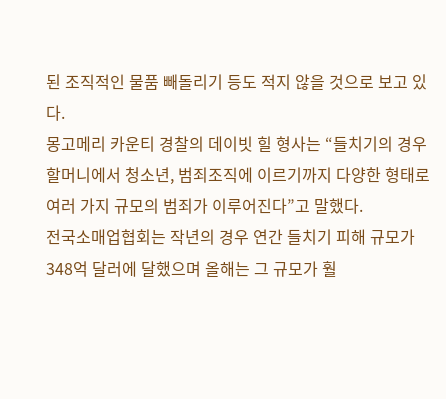된 조직적인 물품 빼돌리기 등도 적지 않을 것으로 보고 있다.
몽고메리 카운티 경찰의 데이빗 힐 형사는 “들치기의 경우 할머니에서 청소년, 범죄조직에 이르기까지 다양한 형태로 여러 가지 규모의 범죄가 이루어진다”고 말했다.
전국소매업협회는 작년의 경우 연간 들치기 피해 규모가 348억 달러에 달했으며 올해는 그 규모가 훨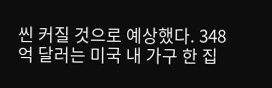씬 커질 것으로 예상했다. 348억 달러는 미국 내 가구 한 집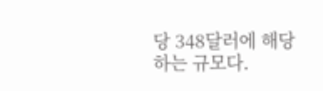당 348달러에 해당하는 규모다.